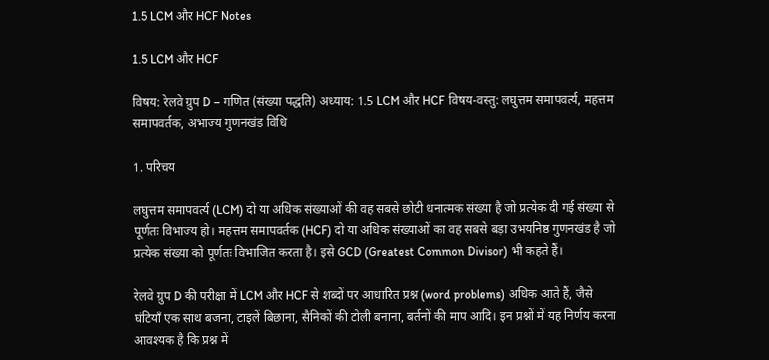1.5 LCM और HCF Notes

1.5 LCM और HCF

विषय: रेलवे ग्रुप D – गणित (संख्या पद्धति) अध्याय: 1.5 LCM और HCF विषय-वस्तु: लघुत्तम समापवर्त्य, महत्तम समापवर्तक, अभाज्य गुणनखंड विधि

1. परिचय

लघुत्तम समापवर्त्य (LCM) दो या अधिक संख्याओं की वह सबसे छोटी धनात्मक संख्या है जो प्रत्येक दी गई संख्या से पूर्णतः विभाज्य हो। महत्तम समापवर्तक (HCF) दो या अधिक संख्याओं का वह सबसे बड़ा उभयनिष्ठ गुणनखंड है जो प्रत्येक संख्या को पूर्णतः विभाजित करता है। इसे GCD (Greatest Common Divisor) भी कहते हैं।

रेलवे ग्रुप D की परीक्षा में LCM और HCF से शब्दों पर आधारित प्रश्न (word problems) अधिक आते हैं, जैसे घंटियाँ एक साथ बजना, टाइलें बिछाना, सैनिकों की टोली बनाना, बर्तनों की माप आदि। इन प्रश्नों में यह निर्णय करना आवश्यक है कि प्रश्न में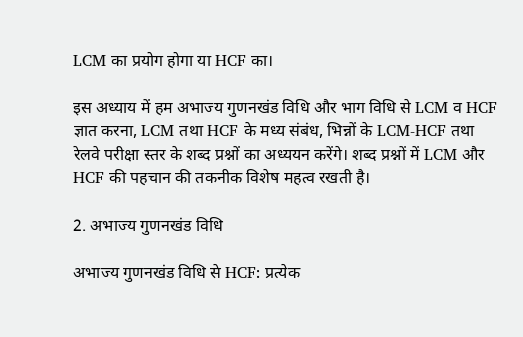LCM का प्रयोग होगा या HCF का।

इस अध्याय में हम अभाज्य गुणनखंड विधि और भाग विधि से LCM व HCF ज्ञात करना, LCM तथा HCF के मध्य संबंध, भिन्नों के LCM-HCF तथा रेलवे परीक्षा स्तर के शब्द प्रश्नों का अध्ययन करेंगे। शब्द प्रश्नों में LCM और HCF की पहचान की तकनीक विशेष महत्व रखती है।

2. अभाज्य गुणनखंड विधि

अभाज्य गुणनखंड विधि से HCF: प्रत्येक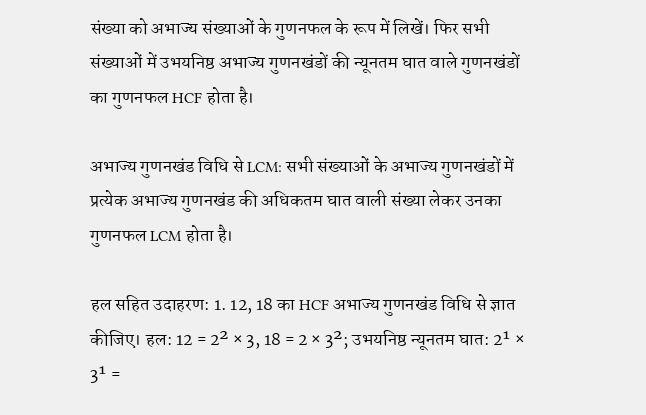संख्या को अभाज्य संख्याओं के गुणनफल के रूप में लिखें। फिर सभी संख्याओं में उभयनिष्ठ अभाज्य गुणनखंडों की न्यूनतम घात वाले गुणनखंडों का गुणनफल HCF होता है।

अभाज्य गुणनखंड विधि से LCM: सभी संख्याओं के अभाज्य गुणनखंडों में प्रत्येक अभाज्य गुणनखंड की अधिकतम घात वाली संख्या लेकर उनका गुणनफल LCM होता है।

हल सहित उदाहरण: 1. 12, 18 का HCF अभाज्य गुणनखंड विधि से ज्ञात कीजिए। हल: 12 = 2² × 3, 18 = 2 × 3²; उभयनिष्ठ न्यूनतम घात: 2¹ × 3¹ =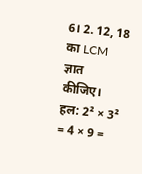6। 2. 12, 18 का LCM ज्ञात कीजिए। हल: 2² × 3² = 4 × 9 =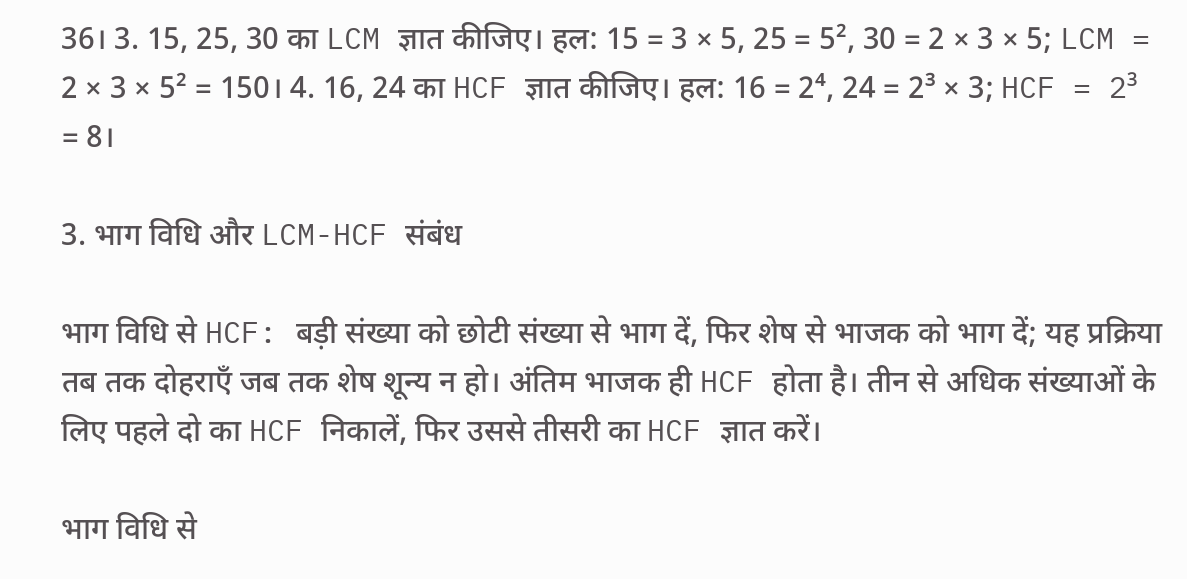36। 3. 15, 25, 30 का LCM ज्ञात कीजिए। हल: 15 = 3 × 5, 25 = 5², 30 = 2 × 3 × 5; LCM = 2 × 3 × 5² = 150। 4. 16, 24 का HCF ज्ञात कीजिए। हल: 16 = 2⁴, 24 = 2³ × 3; HCF = 2³ = 8।

3. भाग विधि और LCM-HCF संबंध

भाग विधि से HCF: बड़ी संख्या को छोटी संख्या से भाग दें, फिर शेष से भाजक को भाग दें; यह प्रक्रिया तब तक दोहराएँ जब तक शेष शून्य न हो। अंतिम भाजक ही HCF होता है। तीन से अधिक संख्याओं के लिए पहले दो का HCF निकालें, फिर उससे तीसरी का HCF ज्ञात करें।

भाग विधि से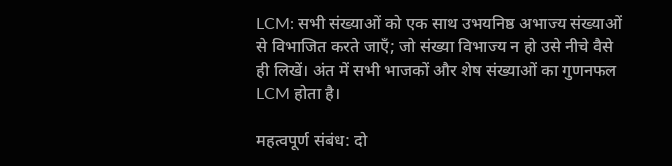LCM: सभी संख्याओं को एक साथ उभयनिष्ठ अभाज्य संख्याओं से विभाजित करते जाएँ; जो संख्या विभाज्य न हो उसे नीचे वैसे ही लिखें। अंत में सभी भाजकों और शेष संख्याओं का गुणनफल LCM होता है।

महत्वपूर्ण संबंध: दो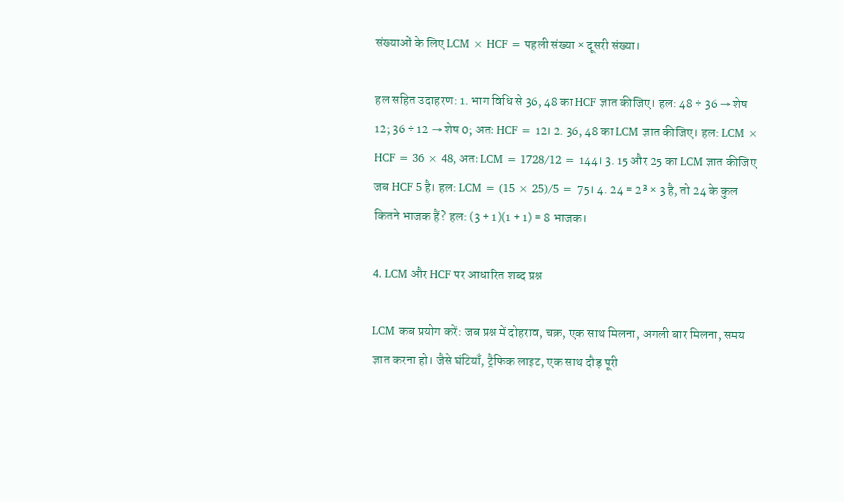संख्याओं के लिए LCM × HCF = पहली संख्या × दूसरी संख्या।

हल सहित उदाहरण: 1. भाग विधि से 36, 48 का HCF ज्ञात कीजिए। हल: 48 ÷ 36 → शेष 12; 36 ÷ 12 → शेष 0; अतः HCF = 12। 2. 36, 48 का LCM ज्ञात कीजिए। हल: LCM × HCF = 36 × 48, अतः LCM = 1728/12 = 144। 3. 15 और 25 का LCM ज्ञात कीजिए जब HCF 5 है। हल: LCM = (15 × 25)/5 = 75। 4. 24 = 2³ × 3 है, तो 24 के कुल कितने भाजक हैं? हल: (3 + 1)(1 + 1) = 8 भाजक।

4. LCM और HCF पर आधारित शब्द प्रश्न

LCM कब प्रयोग करें: जब प्रश्न में दोहराव, चक्र, एक साथ मिलना, अगली बार मिलना, समय ज्ञात करना हो। जैसे घंटियाँ, ट्रैफिक लाइट, एक साथ दौड़ पूरी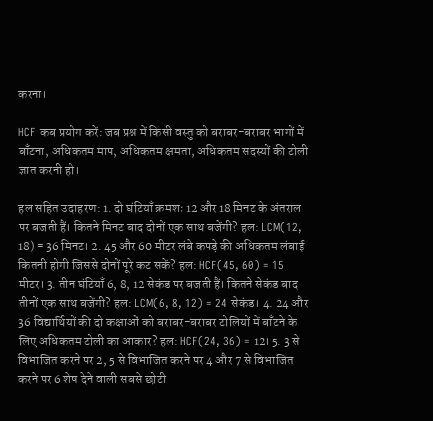करना।

HCF कब प्रयोग करें: जब प्रश्न में किसी वस्तु को बराबर-बराबर भागों में बाँटना, अधिकतम माप, अधिकतम क्षमता, अधिकतम सदस्यों की टोली ज्ञात करनी हो।

हल सहित उदाहरण: 1. दो घंटियाँ क्रमशः 12 और 18 मिनट के अंतराल पर बजती हैं। कितने मिनट बाद दोनों एक साथ बजेंगी? हल: LCM(12, 18) = 36 मिनट। 2. 45 और 60 मीटर लंबे कपड़े की अधिकतम लंबाई कितनी होगी जिससे दोनों पूरे कट सकें? हल: HCF(45, 60) = 15 मीटर। 3. तीन घंटियाँ 6, 8, 12 सेकंड पर बजती हैं। कितने सेकंड बाद तीनों एक साथ बजेंगी? हल: LCM(6, 8, 12) = 24 सेकंड। 4. 24 और 36 विद्यार्थियों की दो कक्षाओं को बराबर-बराबर टोलियों में बाँटने के लिए अधिकतम टोली का आकार? हल: HCF(24, 36) = 12। 5. 3 से विभाजित करने पर 2, 5 से विभाजित करने पर 4 और 7 से विभाजित करने पर 6 शेष देने वाली सबसे छोटी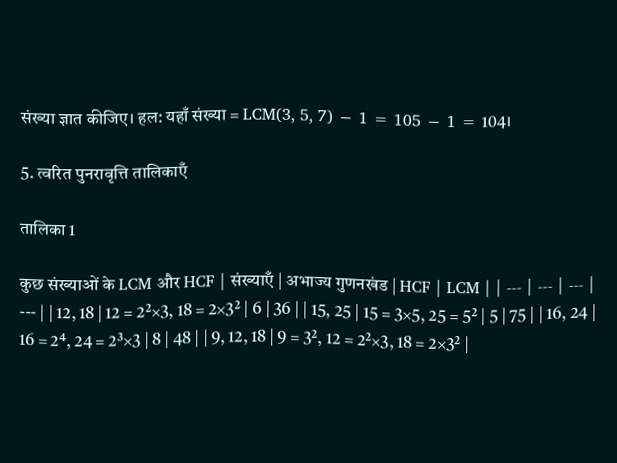संख्या ज्ञात कीजिए। हल: यहाँ संख्या = LCM(3, 5, 7) − 1 = 105 − 1 = 104।

5. त्वरित पुनरावृत्ति तालिकाएँ

तालिका 1

कुछ संख्याओं के LCM और HCF | संख्याएँ | अभाज्य गुणनखंड | HCF | LCM | | --- | --- | --- | --- | | 12, 18 | 12 = 2²×3, 18 = 2×3² | 6 | 36 | | 15, 25 | 15 = 3×5, 25 = 5² | 5 | 75 | | 16, 24 | 16 = 2⁴, 24 = 2³×3 | 8 | 48 | | 9, 12, 18 | 9 = 3², 12 = 2²×3, 18 = 2×3² |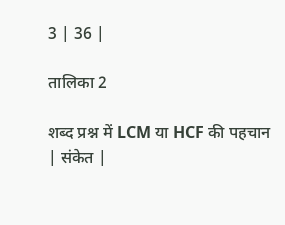3 | 36 |

तालिका 2

शब्द प्रश्न में LCM या HCF की पहचान | संकेत |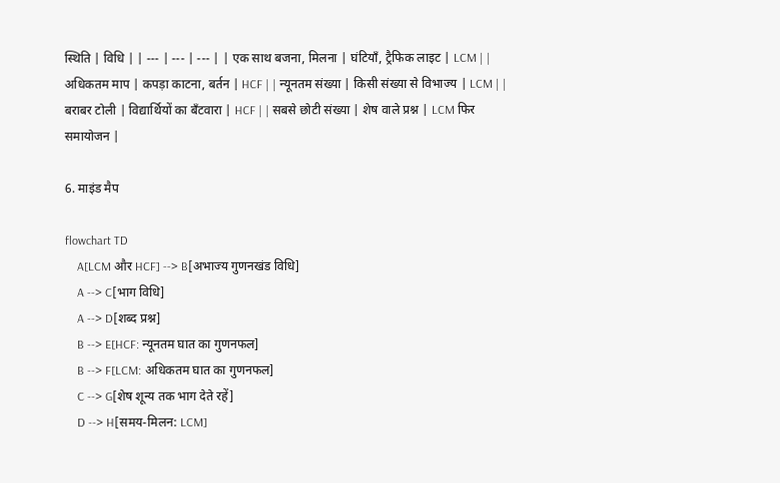स्थिति | विधि | | --- | --- | --- | | एक साथ बजना, मिलना | घंटियाँ, ट्रैफिक लाइट | LCM | | अधिकतम माप | कपड़ा काटना, बर्तन | HCF | | न्यूनतम संख्या | किसी संख्या से विभाज्य | LCM | | बराबर टोली | विद्यार्थियों का बँटवारा | HCF | | सबसे छोटी संख्या | शेष वाले प्रश्न | LCM फिर समायोजन |

6. माइंड मैप

flowchart TD
    A[LCM और HCF] --> B[अभाज्य गुणनखंड विधि]
    A --> C[भाग विधि]
    A --> D[शब्द प्रश्न]
    B --> E[HCF: न्यूनतम घात का गुणनफल]
    B --> F[LCM: अधिकतम घात का गुणनफल]
    C --> G[शेष शून्य तक भाग देते रहें]
    D --> H[समय-मिलन: LCM]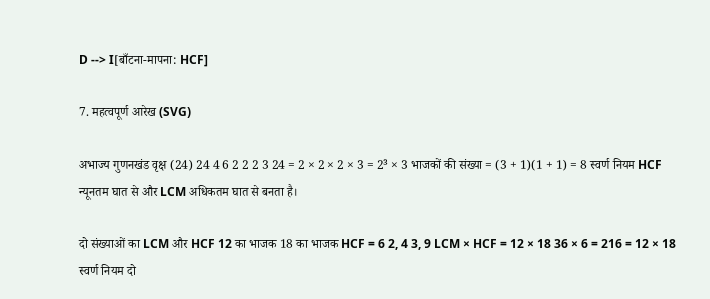D --> I[बाँटना-मापना: HCF]

7. महत्वपूर्ण आरेख (SVG)

अभाज्य गुणनखंड वृक्ष (24) 24 4 6 2 2 2 3 24 = 2 × 2 × 2 × 3 = 2³ × 3 भाजकों की संख्या = (3 + 1)(1 + 1) = 8 स्वर्ण नियम HCF न्यूनतम घात से और LCM अधिकतम घात से बनता है।

दो संख्याओं का LCM और HCF 12 का भाजक 18 का भाजक HCF = 6 2, 4 3, 9 LCM × HCF = 12 × 18 36 × 6 = 216 = 12 × 18 स्वर्ण नियम दो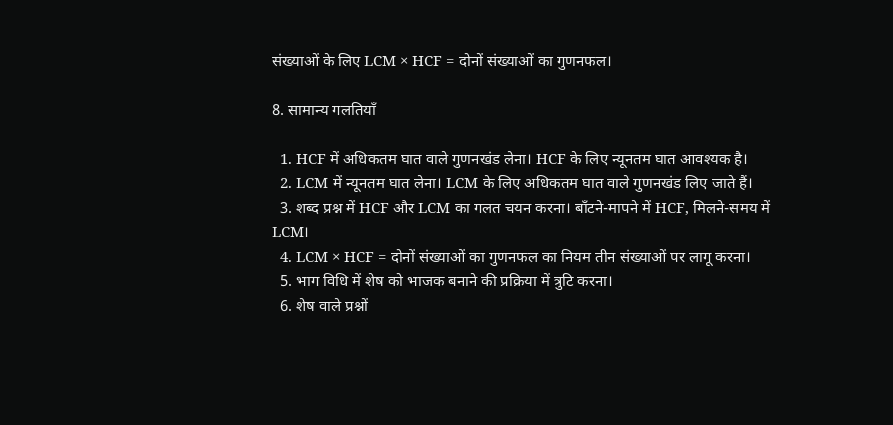संख्याओं के लिए LCM × HCF = दोनों संख्याओं का गुणनफल।

8. सामान्य गलतियाँ

  1. HCF में अधिकतम घात वाले गुणनखंड लेना। HCF के लिए न्यूनतम घात आवश्यक है।
  2. LCM में न्यूनतम घात लेना। LCM के लिए अधिकतम घात वाले गुणनखंड लिए जाते हैं।
  3. शब्द प्रश्न में HCF और LCM का गलत चयन करना। बाँटने-मापने में HCF, मिलने-समय में LCM।
  4. LCM × HCF = दोनों संख्याओं का गुणनफल का नियम तीन संख्याओं पर लागू करना।
  5. भाग विधि में शेष को भाजक बनाने की प्रक्रिया में त्रुटि करना।
  6. शेष वाले प्रश्नों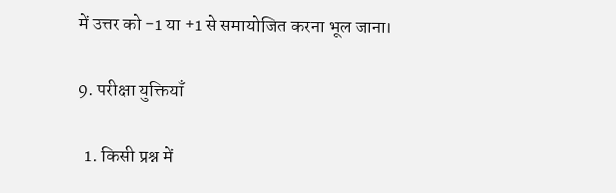में उत्तर को −1 या +1 से समायोजित करना भूल जाना।

9. परीक्षा युक्तियाँ

  1. किसी प्रश्न में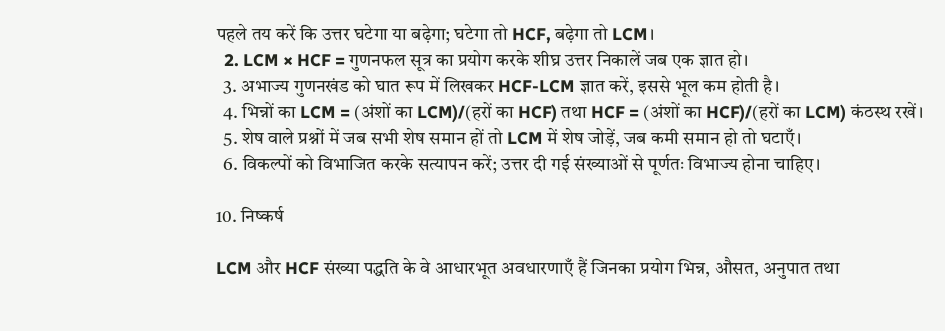पहले तय करें कि उत्तर घटेगा या बढ़ेगा; घटेगा तो HCF, बढ़ेगा तो LCM।
  2. LCM × HCF = गुणनफल सूत्र का प्रयोग करके शीघ्र उत्तर निकालें जब एक ज्ञात हो।
  3. अभाज्य गुणनखंड को घात रूप में लिखकर HCF-LCM ज्ञात करें, इससे भूल कम होती है।
  4. भिन्नों का LCM = (अंशों का LCM)/(हरों का HCF) तथा HCF = (अंशों का HCF)/(हरों का LCM) कंठस्थ रखें।
  5. शेष वाले प्रश्नों में जब सभी शेष समान हों तो LCM में शेष जोड़ें, जब कमी समान हो तो घटाएँ।
  6. विकल्पों को विभाजित करके सत्यापन करें; उत्तर दी गई संख्याओं से पूर्णतः विभाज्य होना चाहिए।

10. निष्कर्ष

LCM और HCF संख्या पद्धति के वे आधारभूत अवधारणाएँ हैं जिनका प्रयोग भिन्न, औसत, अनुपात तथा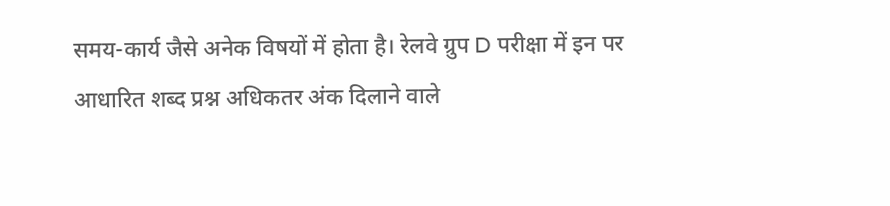समय-कार्य जैसे अनेक विषयों में होता है। रेलवे ग्रुप D परीक्षा में इन पर आधारित शब्द प्रश्न अधिकतर अंक दिलाने वाले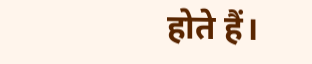होते हैं।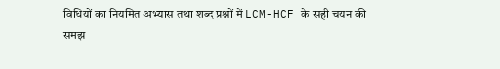विधियों का नियमित अभ्यास तथा शब्द प्रश्नों में LCM-HCF के सही चयन की समझ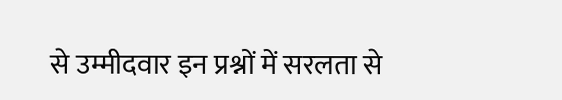से उम्मीदवार इन प्रश्नों में सरलता से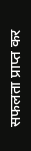सफलता प्राप्त कर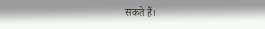सकते हैं।